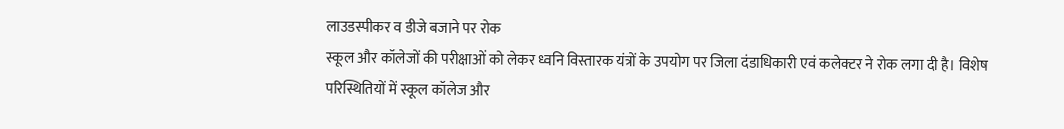लाउडस्पीकर व डीजे बजाने पर रोक
स्कूल और कॉलेजों की परीक्षाओं को लेकर ध्वनि विस्तारक यंत्रों के उपयोग पर जिला दंडाधिकारी एवं कलेक्टर ने रोक लगा दी है। विशेष परिस्थितियों में स्कूल कॉलेज और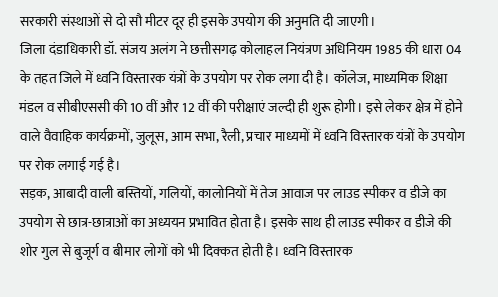सरकारी संस्थाओं से दो सौ मीटर दूर ही इसके उपयोग की अनुमति दी जाएगी।
जिला दंडाधिकारी डॉ. संजय अलंग ने छत्तीसगढ़ कोलाहल नियंत्रण अधिनियम 1985 की धारा 04 के तहत जिले में ध्वनि विस्तारक यंत्रों के उपयोग पर रोक लगा दी है। कॉलेज, माध्यमिक शिक्षा मंडल व सीबीएससी की 10 वीं और 12 वीं की परीक्षाएं जल्दी ही शुरू होगी। इसे लेकर क्षेत्र में होने वाले वैवाहिक कार्यक्रमों, जुलूस, आम सभा, रैली, प्रचार माध्यमों में ध्वनि विस्तारक यंत्रों के उपयोग पर रोक लगाई गई है।
सड़क, आबादी वाली बस्तियों, गलियों, कालोनियों में तेज आवाज पर लाउड स्पीकर व डीजे का उपयोग से छात्र-छात्राओं का अध्ययन प्रभावित होता है। इसके साथ ही लाउड स्पीकर व डीजे की शोर गुल से बुजूर्ग व बीमार लोगों को भी दिक्कत होती है। ध्वनि विस्तारक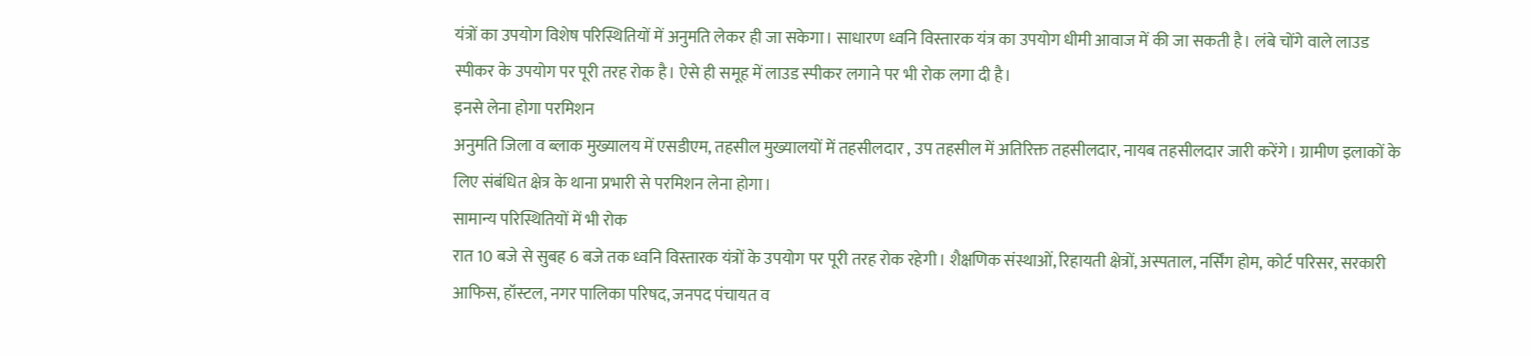यंत्रों का उपयोग विशेष परिस्थितियों में अनुमति लेकर ही जा सकेगा। साधारण ध्वनि विस्तारक यंत्र का उपयोग धीमी आवाज में की जा सकती है। लंबे चोंगे वाले लाउड स्पीकर के उपयोग पर पूरी तरह रोक है। ऐसे ही समूह में लाउड स्पीकर लगाने पर भी रोक लगा दी है।
इनसे लेना होगा परमिशन
अनुमति जिला व ब्लाक मुख्यालय में एसडीएम, तहसील मुख्यालयों में तहसीलदार , उप तहसील में अतिरिक्त तहसीलदार, नायब तहसीलदार जारी करेंगे। ग्रामीण इलाकों के लिए संबंधित क्षेत्र के थाना प्रभारी से परमिशन लेना होगा।
सामान्य परिस्थितियों में भी रोक
रात 10 बजे से सुबह 6 बजे तक ध्वनि विस्तारक यंत्रों के उपयोग पर पूरी तरह रोक रहेगी। शैक्षणिक संस्थाओं, रिहायती क्षेत्रों, अस्पताल, नर्सिंग होम, कोर्ट परिसर, सरकारी आफिस, हॉस्टल, नगर पालिका परिषद, जनपद पंचायत व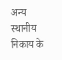अन्य स्थानीय निकाय के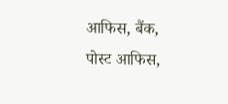आफिस, बैंक, पोस्ट आफिस,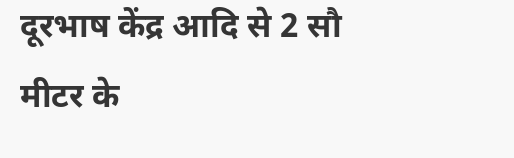दूरभाष केंद्र आदि से 2 सौ मीटर के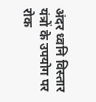अंदर ध्वनि विस्तार यंत्रों के उपयोग पर रोक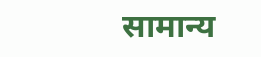सामान्य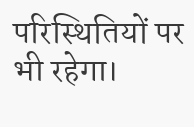परिस्थितियों पर भी रहेगा।